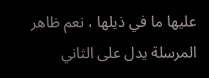عليها ما في ذيلها ، نعم ظاهر المرسلة يدل على الثاني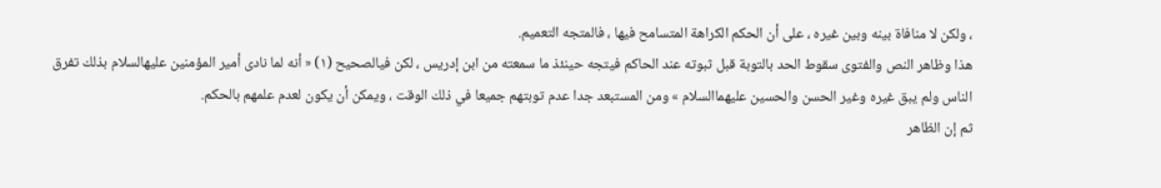، ولكن لا منافاة بينه وبين غيره ، على أن الحكم الكراهة المتسامح فيها ، فالمتجه التعميم.
هذا وظاهر النص والفتوى سقوط الحد بالتوبة قبل ثبوته عند الحاكم فيتجه حينئذ ما سمعته من ابن إدريس ، لكن فيالصحيح (١) « أنه لما نادى أمير المؤمنين عليهالسلام بذلك تفرق الناس ولم يبق غيره وغير الحسن والحسين عليهماالسلام » ومن المستبعد جدا عدم توبتهم جميعا في ذلك الوقت ، ويمكن أن يكون لعدم علمهم بالحكم.
ثم إن الظاهر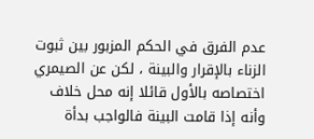عدم الفرق في الحكم المزبور بين ثبوت الزناء بالإقرار والبينة ، لكن عن الصيمري اختصاصه بالأول قائلا إنه محل خلاف وأنه إذا قامت البينة فالواجب بدأة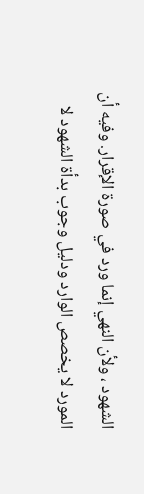الشهود ، ولأن النهي إنما ورد في صورة الإقرار. وفيه أن المورد لا يخصص الوارد ودليل وجوب بدأة الشهود لا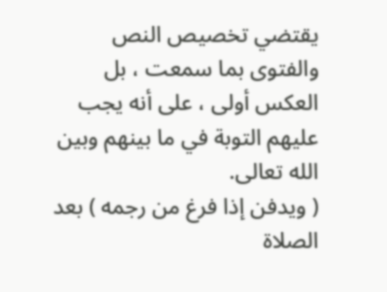يقتضي تخصيص النص والفتوى بما سمعت ، بل العكس أولى ، على أنه يجب عليهم التوبة في ما بينهم وبين الله تعالى.
( ويدفن إذا فرغ من رجمه ) بعد الصلاة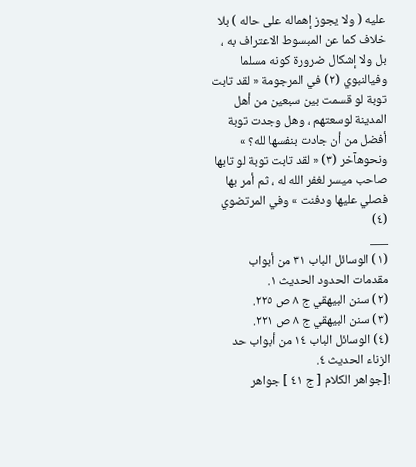عليه ( ولا يجوز إهماله على حاله ) بلا خلاف كما عن المبسوط الاعتراف به ، بل ولا إشكال ضرورة كونه مسلما وفيالنبوي (٢) في المرجومة « لقد تابت توبة لو قسمت بين سبعين من أهل المدينة لوسعتهم ، وهل وجدت توبة أفضل من أن جادت بنفسها لله؟ » ونحوهآخر (٣) « لقد تابت توبة لو تابها صاحب ميسر لغفر الله له ، ثم أمر بها فصلي عليها ودفنت » وفي المرتضوي (٤)
___
(١) الوسائل الباب ٣١ من أبواب مقدمات الحدود الحديث ١.
(٢) سنن البيهقي ج ٨ ص ٢٢٥.
(٣) سنن البيهقي ج ٨ ص ٢٢١.
(٤) الوسائل الباب ١٤ من أبواب حد الزناء الحديث ٤.
![جواهر الكلام [ ج ٤١ ] جواهر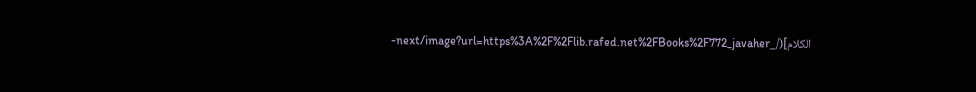الكلام](/_next/image?url=https%3A%2F%2Flib.rafed.net%2FBooks%2F772_javaher-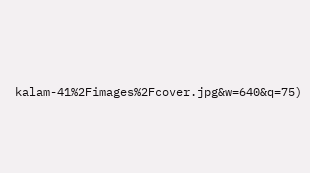kalam-41%2Fimages%2Fcover.jpg&w=640&q=75)